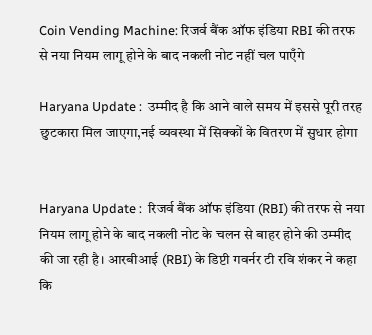Coin Vending Machine: र‍िजर्व बैंक ऑफ इंड‍िया RBI की तरफ से नया न‍ियम लागू होने के बाद नकली नोट नहीं चल पाएँगे

Haryana Update :  उम्‍मीद है क‍ि आने वाले समय में इससे पूरी तरह छुटकारा म‍िल जाएगा,नई व्यवस्था में सिक्कों के वितरण में सुधार होगा


Haryana Update :  र‍िजर्व बैंक ऑफ इंड‍िया (RBI) की तरफ से नया न‍ियम लागू होने के बाद नकली नोट के चलन से बाहर होने की उम्‍मीद की जा रही है। आरबीआई (RBI) के डिप्टी गवर्नर टी रवि शंकर ने कहा कि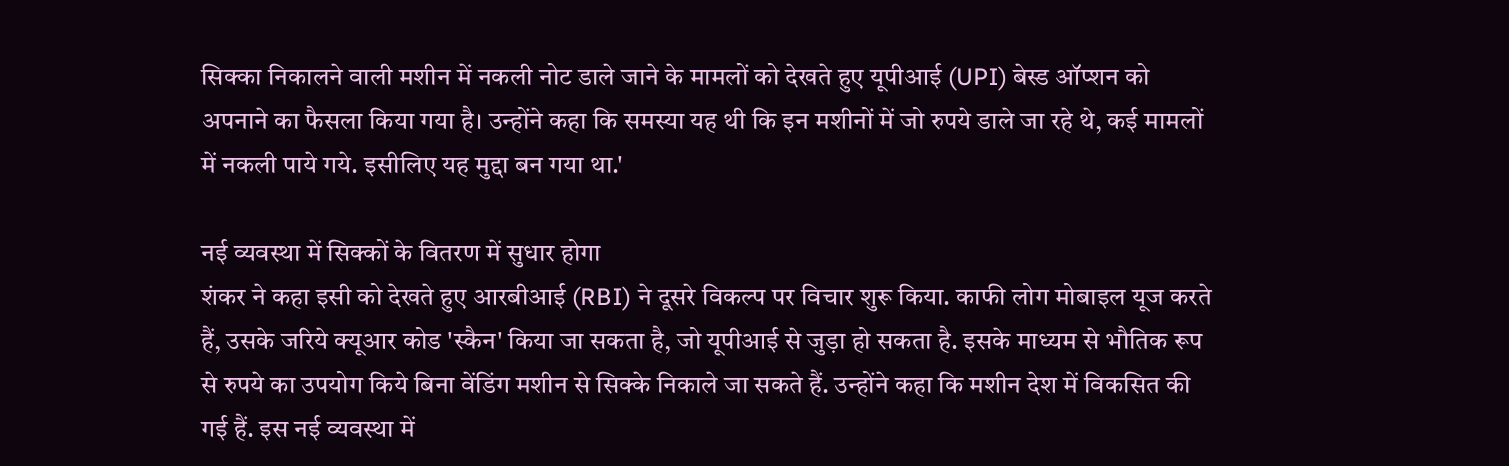सिक्का निकालने वाली मशीन में नकली नोट डाले जाने के मामलों को देखते हुए यूपीआई (UPI) बेस्‍ड ऑप्‍शन को अपनाने का फैसला किया गया है। उन्होंने कहा क‍ि समस्या यह थी कि इन मशीनों में जो रुपये डाले जा रहे थे, कई मामलों में नकली पाये गये. इसीलिए यह मुद्दा बन गया था.'

नई व्यवस्था में सिक्कों के वितरण में सुधार होगा
शंकर ने कहा इसी को देखते हुए आरबीआई (RBI) ने दूसरे व‍िकल्‍प पर व‍िचार शुरू क‍िया. काफी लोग मोबाइल यूज करते हैं, उसके जरिये क्यूआर कोड 'स्कैन' किया जा सकता है, जो यूपीआई से जुड़ा हो सकता है. इसके माध्यम से भौतिक रूप से रुपये का उपयोग किये बिना वेंडिंग मशीन से सिक्के निकाले जा सकते हैं. उन्होंने कहा कि मशीन देश में विकसित की गई हैं. इस नई व्यवस्था में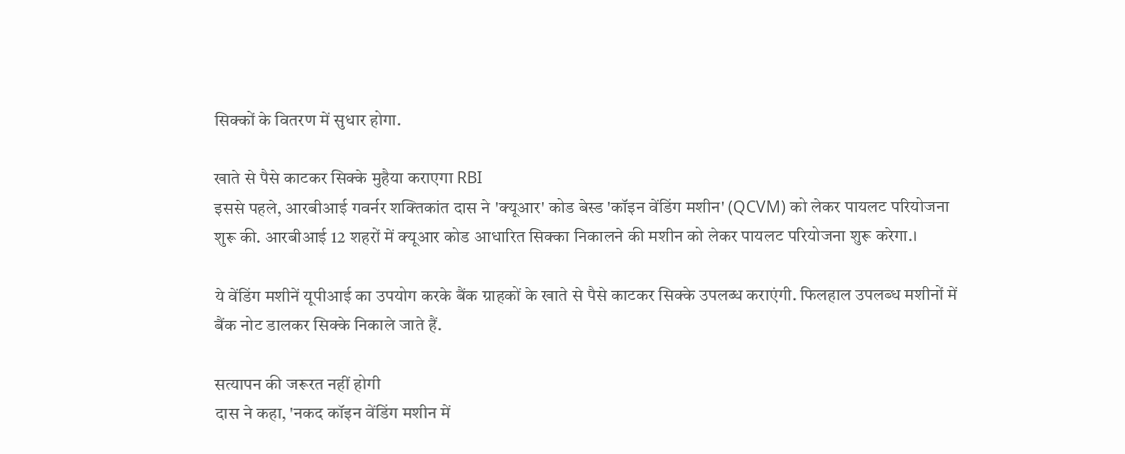सिक्कों के वितरण में सुधार होगा.

खाते से पैसे काटकर सिक्के मुहैया कराएगा RBI
इससे पहले, आरबीआई गवर्नर शक्तिकांत दास ने 'क्यूआर' कोड बेस्‍ड 'कॉइन वेंडिंग मशीन' (QCVM) को लेकर पायलट परियोजना शुरू की. आरबीआई 12 शहरों में क्यूआर कोड आधारित सिक्का निकालने की मशीन को लेकर पायलट परियोजना शुरू करेगा.।

ये वेंडिंग मशीनें यूपीआई का उपयोग करके बैंक ग्राहकों के खाते से पैसे काटकर सिक्के उपलब्ध कराएंगी. फ‍िलहाल उपलब्‍ध मशीनों में बैंक नोट डालकर सिक्के निकाले जाते हैं.

सत्यापन की जरूरत नहीं होगी
दास ने कहा, 'नकद कॉइन वेंडिंग मशीन में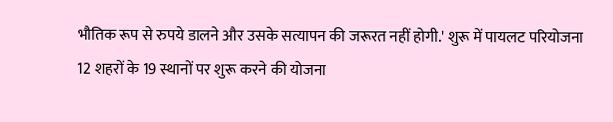भौतिक रूप से रुपये डालने और उसके सत्यापन की जरूरत नहीं होगी.' शुरू में पायलट परियोजना 12 शहरों के 19 स्थानों पर शुरू करने की योजना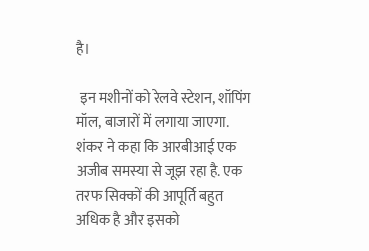है।

 इन मशीनों को रेलवे स्टेशन, शॉपिंग मॉल, बाजारों में लगाया जाएगा. शंकर ने कहा कि आरबीआई एक अजीब समस्या से जूझ रहा है. एक तरफ सिक्कों की आपूर्ति बहुत अधिक है और इसको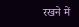रखने में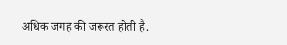अधिक जगह की जरूरत होती है.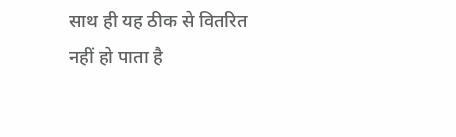साथ ही यह ठीक से वितरित नहीं हो पाता है